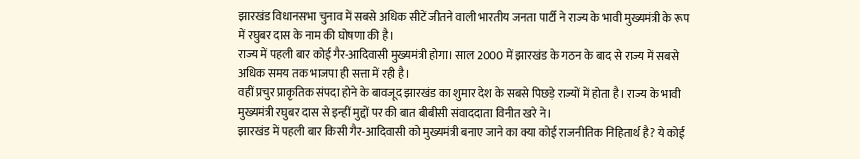झारखंड विधानसभा चुनाव में सबसे अधिक सीटें जीतने वाली भारतीय जनता पार्टी ने राज्य के भावी मुख्यमंत्री के रूप में रघुबर दास के नाम की घोषणा की है।
राज्य में पहली बार कोई गैर-आदिवासी मुख्यमंत्री होगा। साल 2000 में झारखंड के गठन के बाद से राज्य में सबसे अधिक समय तक भाजपा ही सत्ता में रही है।
वहीं प्रचुर प्राकृतिक संपदा होने के बावजूद झारखंड का शुमार देश के सबसे पिछड़े राज्यों में होता है। राज्य के भावी मुख्यमंत्री रघुबर दास से इन्हीं मुद्दों पर की बात बीबीसी संवाददाता विनीत खरे ने।
झारखंड में पहली बार किसी गैर-आदिवासी को मुख्यमंत्री बनाए जाने का क्या कोई राजनीतिक निहितार्थ है? ये कोई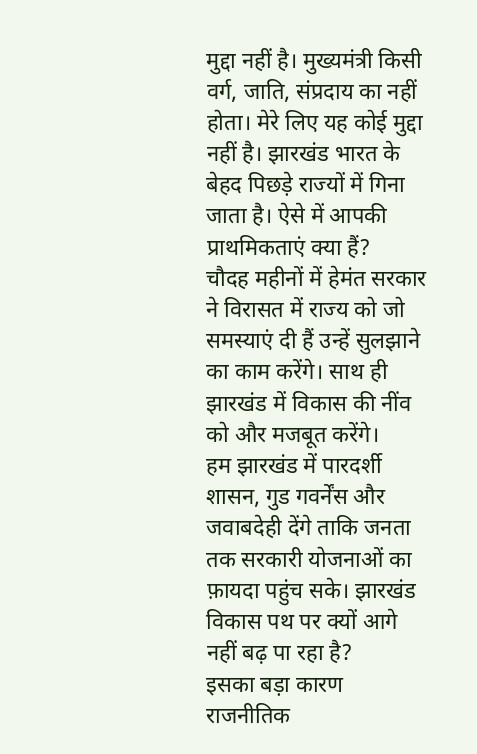मुद्दा नहीं है। मुख्यमंत्री किसी वर्ग, जाति, संप्रदाय का नहीं होता। मेरे लिए यह कोई मुद्दा नहीं है। झारखंड भारत के बेहद पिछड़े राज्यों में गिना जाता है। ऐसे में आपकी प्राथमिकताएं क्या हैं?
चौदह महीनों में हेमंत सरकार ने विरासत में राज्य को जो समस्याएं दी हैं उन्हें सुलझाने का काम करेंगे। साथ ही झारखंड में विकास की नींव को और मजबूत करेंगे।
हम झारखंड में पारदर्शी शासन, गुड गवर्नेंस और जवाबदेही देंगे ताकि जनता तक सरकारी योजनाओं का फ़ायदा पहुंच सके। झारखंड विकास पथ पर क्यों आगे नहीं बढ़ पा रहा है?
इसका बड़ा कारण राजनीतिक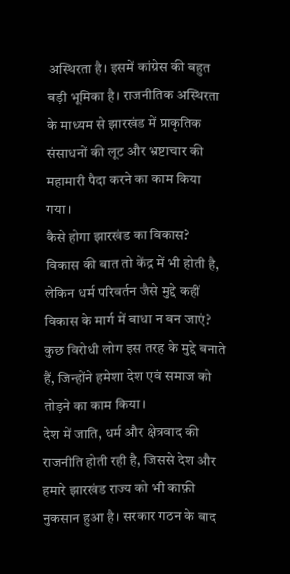अस्थिरता है। इसमें कांग्रेस की बहुत बड़ी भूमिका है। राजनीतिक अस्थिरता के माध्यम से झारखंड में प्राकृतिक संसाधनों की लूट और भ्रष्टाचार की महामारी पैदा करने का काम किया गया।
कैसे होगा झारखंड का विकास?
विकास की बात तो केंद्र में भी होती है, लेकिन धर्म परिवर्तन जैसे मुद्दे कहीं विकास के मार्ग में बाधा न बन जाएं? कुछ विरोधी लोग इस तरह के मुद्दे बनाते हैं, जिन्होंने हमेशा देश एवं समाज को तोड़ने का काम किया।
देश में जाति, धर्म और क्षेत्रवाद की राजनीति होती रही है, जिससे देश और हमारे झारखंड राज्य को भी काफ़ी नुकसान हुआ है। सरकार गठन के बाद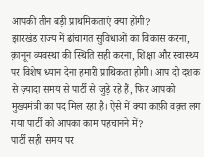आपकी तीन बड़ी प्राथमिकताएं क्या होंगी?
झारखंड राज्य में ढांचागत सुविधाओं का विकास करना, क़ानून व्यवस्था की स्थिति सही करना, शिक्षा और स्वास्थ्य पर विशेष ध्यान देना हमारी प्राथिकता होगी। आप दो दशक से ज़्यादा समय से पार्टी से जुड़े रहे हैं, फिर आपको मुख्यमंत्री का पद मिल रहा है। ऐसे में क्या काफ़ी वक़्त लग गया पार्टी को आपका काम पहचानने में?
पार्टी सही समय पर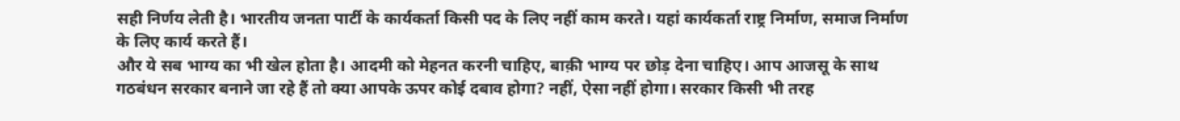सही निर्णय लेती है। भारतीय जनता पार्टी के कार्यकर्ता किसी पद के लिए नहीं काम करते। यहां कार्यकर्ता राष्ट्र निर्माण, समाज निर्माण के लिए कार्य करते हैं।
और ये सब भाग्य का भी खेल होता है। आदमी को मेहनत करनी चाहिए, बाक़ी भाग्य पर छोड़ देना चाहिए। आप आजसू के साथ गठबंधन सरकार बनाने जा रहे हैं तो क्या आपके ऊपर कोई दबाव होगा? नहीं, ऐसा नहीं होगा। सरकार किसी भी तरह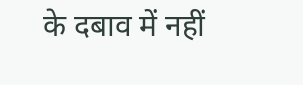के दबाव में नहीं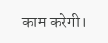काम करेगी।